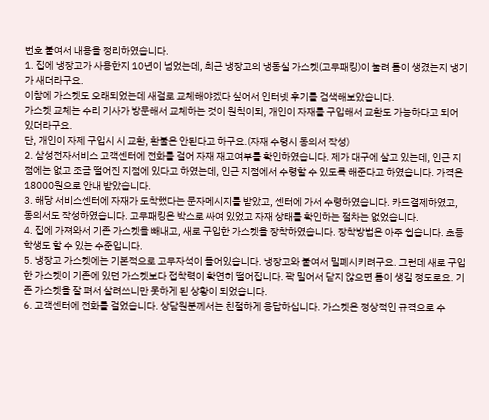번호 붙여서 내용을 정리하였습니다.
1. 집에 냉장고가 사용한지 10년이 넘었는데, 최근 냉장고의 냉동실 가스켓(고무패킹)이 눌려 틈이 생겼는지 냉기가 새더라구요.
이참에 가스켓도 오래되었는데 새걸로 교체해야겠다 싶어서 인터넷 후기를 검색해보았습니다.
가스켓 교체는 수리 기사가 방문해서 교체하는 것이 원칙이되, 개인이 자재를 구입해서 교환도 가능하다고 되어 있더라구요.
단, 개인이 자제 구입시 시 교환, 환불은 안된다고 하구요.(자재 수령시 동의서 작성)
2. 삼성전자서비스 고객센터에 전화를 걸어 자재 재고여부를 확인하였습니다. 제가 대구에 살고 있는데, 인근 지점에는 없고 조금 떨어진 지점에 있다고 하였는데, 인근 지점에서 수령할 수 있도록 해준다고 하였습니다. 가격은 18000원으로 안내 받았습니다.
3. 해당 서비스센터에 자재가 도착했다는 문자메시지를 받았고, 센터에 가서 수령하였습니다. 카드결제하였고, 동의서도 작성하였습니다. 고무패킹은 박스로 싸여 있었고 자재 상태를 확인하는 절차는 없었습니다.
4. 집에 가져와서 기존 가스켓을 빼내고, 새로 구입한 가스켓을 장착하였습니다. 장착방법은 아주 쉽습니다. 초등학생도 할 수 있는 수준입니다.
5. 냉장고 가스켓에는 기본적으로 고무자석이 들어있습니다. 냉장고와 붙여서 밀폐시키려구요. 그런데 새로 구입한 가스켓이 기존에 있던 가스켓보다 접착력이 확연히 떨어집니다. 꽉 밀어서 닫지 않으면 틈이 생길 정도로요. 기존 가스켓을 잘 펴서 살려쓰니만 못하게 된 상황이 되었습니다.
6. 고객센터에 전화를 걸었습니다. 상담원분께서는 친절하게 응답하십니다. 가스켓은 정상적인 규격으로 수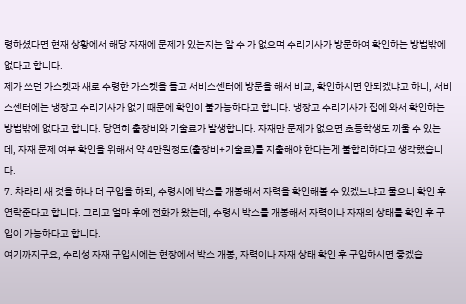령하셨다면 현재 상황에서 해당 자재에 문제가 있는지는 알 수 가 없으며 수리기사가 방문하여 확인하는 방법밖에 없다고 합니다.
제가 쓰던 가스켓과 새로 수령한 가스켓을 들고 서비스센터에 방문을 해서 비교, 확인하시면 안되겠냐고 하니, 서비스센터에는 냉장고 수리기사가 없기 때문에 확인이 불가능하다고 합니다. 냉장고 수리기사가 집에 와서 확인하는 방법밖에 없다고 합니다. 당연히 출장비와 기술료가 발생합니다. 자재만 문제가 없으면 초등학생도 끼울 수 있는데, 자재 문제 여부 확인을 위해서 약 4만원정도(출장비+기술료)를 지출해야 한다는게 불합리하다고 생각했습니다.
7. 차라리 새 것을 하나 더 구입을 하되, 수령시에 박스를 개봉해서 자력을 확인해볼 수 있겠느냐고 물으니 확인 후 연락준다고 합니다. 그리고 얼마 후에 전화가 왔는데, 수령시 박스를 개봉해서 자력이나 자재의 상태를 확인 후 구입이 가능하다고 합니다.
여기까지구요, 수리성 자재 구입시에는 현장에서 박스 개봉, 자력이나 자재 상태 확인 후 구입하시면 좋겠습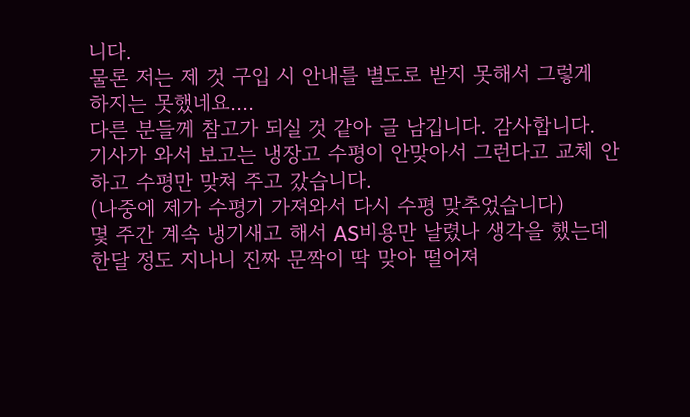니다.
물론 저는 제 것 구입 시 안내를 별도로 받지 못해서 그렇게 하지는 못했네요....
다른 분들께 참고가 되실 것 같아 글 남깁니다. 감사합니다.
기사가 와서 보고는 냉장고 수평이 안맞아서 그런다고 교체 안하고 수평만 맞쳐 주고 갔습니다.
(나중에 제가 수평기 가져와서 다시 수평 맞추었습니다)
몇 주간 계속 냉기새고 해서 AS비용만 날렸나 생각을 했는데
한달 정도 지나니 진짜 문짝이 딱 맞아 떨어져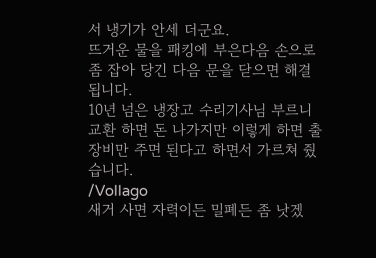서 냉기가 안세 더군요.
뜨거운 물을 패킹에 부은다음 손으로 좀 잡아 당긴 다음 문을 닫으면 해결 됩니다.
10년 넘은 냉장고 수리기사님 부르니
교환 하면 돈 나가지만 이렇게 하면 출장비만 주면 된다고 하면서 가르쳐 줬습니다.
/Vollago
새거 사면 자력이든 밀폐든 좀 낫겠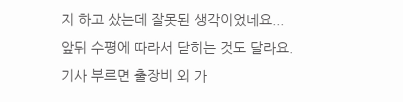지 하고 샀는데 잘못된 생각이었네요...
앞뒤 수평에 따라서 닫히는 것도 달라요.
기사 부르면 출장비 외 가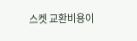스켓 교환비용이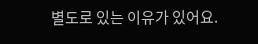별도로 있는 이유가 있어요.